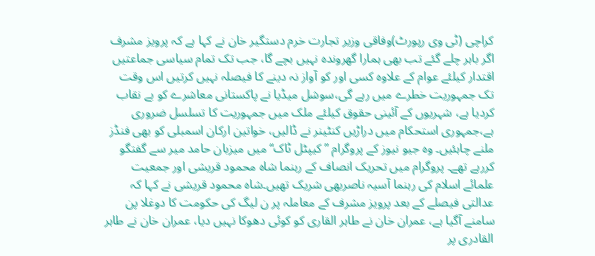کراچی (ٹی وی رپورٹ)وفاقی وزیر تجارت خرم دستگیر خان نے کہا ہے کہ پرویز مشرف اگر باہر چلے گئے تب بھی ہمارا گھروندہ نہیں بچے گا، جب تک تمام سیاسی جماعتیں اقتدار کیلئے عوام کے علاوہ کسی اور کو آواز نہ دینے کا فیصلہ نہیں کرتیں اس وقت تک جمہوریت خطرے میں رہے گی،سوشل میڈیا نے پاکستانی معاشرے کو بے نقاب کردیا ہے، شہریوں کے آئینی حقوق کیلئے ملک میں جمہوریت کا تسلسل ضروری ہے،جمہوری استحکام میں دراڑیں کنٹینر نے ڈالیں، خواتین ارکان اسمبلی کو بھی فنڈز ملنے چاہئیں۔ وہ جیو نیوز کے پروگرام ”کیپٹل ٹاک“ میں میزبان حامد میر سے گفتگو کررہے تھے۔ پروگرام میں تحریک انصاف کے رہنما شاہ محمود قریشی اور جمعیت علمائے اسلام کی رہنما آسیہ ناصربھی شریک تھیں۔شاہ محمود قریشی نے کہا کہ عدالتی فیصلے کے بعد پرویز مشرف کے معاملہ پر ن لیگ کی حکومت کا دوغلا پن سامنے آگیا ہے، عمران خان نے طاہر القاری کو کوئی دھوکا نہیں دیا، عمران خان نے طاہر القادری پر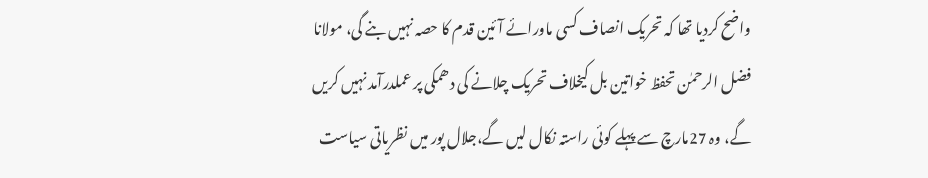واضح کردیا تھا کہ تحریک انصاف کسی ماورائے آئین قدم کا حصہ نہیں بنے گی، مولانا فضل الرحمٰن تحفظ خواتین بل کیخلاف تحریک چلانے کی دھمکی پر عملدرآمد نہیں کریں گے، وہ 27مارچ سے پہلے کوئی راستہ نکال لیں گے،جلال پور میں نظریاتی سیاست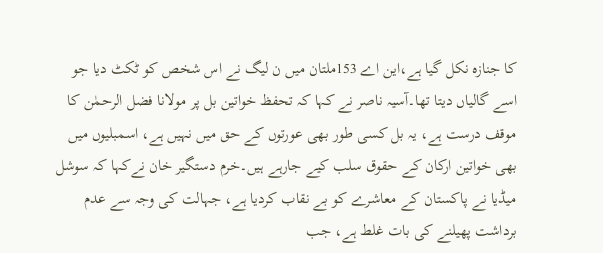کا جنازہ نکل گیا ہے،این اے 153ملتان میں ن لیگ نے اس شخص کو ٹکٹ دیا جو اسے گالیاں دیتا تھا۔آسیہ ناصر نے کہا کہ تحفظ خواتین بل پر مولانا فضل الرحمٰن کا موقف درست ہے، یہ بل کسی طور بھی عورتوں کے حق میں نہیں ہے، اسمبلیوں میں بھی خواتین ارکان کے حقوق سلب کیے جارہے ہیں۔خرم دستگیر خان نےکہا کہ سوشل میڈیا نے پاکستان کے معاشرے کو بے نقاب کردیا ہے، جہالت کی وجہ سے عدم برداشت پھیلنے کی بات غلط ہے، جب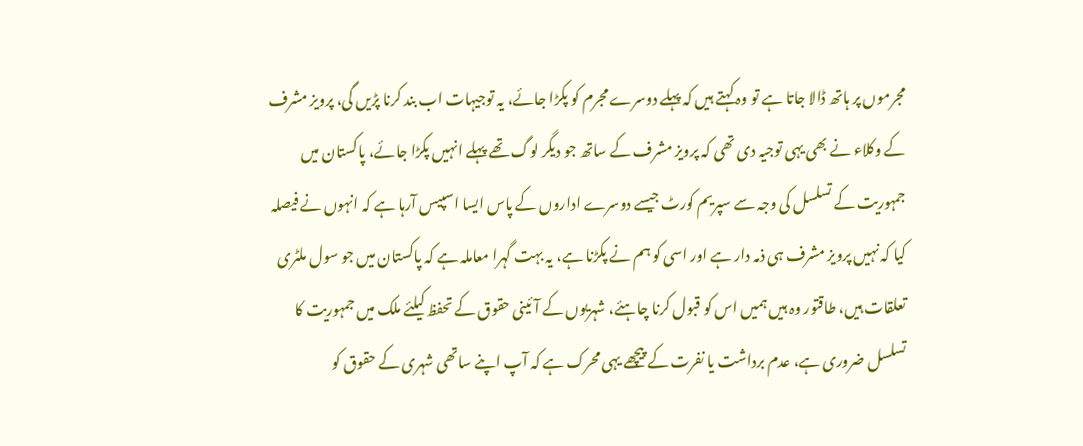مجرموں پر ہاتھ ڈالا جاتا ہے تو وہ کہتے ہیں کہ پہلے دوسرے مجرم کو پکڑا جائے، یہ توجیہات اب بند کرنا پڑیں گی، پرویز مشرف کے وکلاء نے بھی یہی توجیہ دی تھی کہ پرویز مشرف کے ساتھ جو دیگر لوگ تھے پہلے انہیں پکڑا جائے، پاکستان میں جمہوریت کے تسلسل کی وجہ سے سپریم کورٹ جیسے دوسرے اداروں کے پاس ایسا اسپیس آرہا ہے کہ انہوں نے فیصلہ کیا کہ نہیں پرویز مشرف ہی ذمہ دار ہے اور اسی کو ہم نے پکڑنا ہے، یہ بہت گہرا معاملہ ہے کہ پاکستان میں جو سول ملٹری تعلقات ہیں، طاقتور وہ ہیں ہمیں اس کو قبول کرنا چاہئے، شہریوں کے آئینی حقوق کے تحفظ کیلئے ملک میں جمہوریت کا تسلسل ضروری ہے، عدم برداشت یا نفرت کے پیچھے یہی محرک ہے کہ آپ اپنے ساتھی شہری کے حقوق کو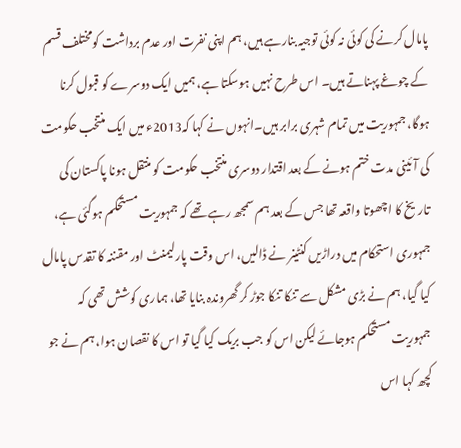پامال کرنے کی کوئی نہ کوئی توجیہ بنارہے ہیں، ہم اپنی نفرت اور عدم برداشت کومختلف قسم کے چوغے پہناتے ہیں۔ اس طرح نہیں ہوسکتا ہے، ہمیں ایک دوسرے کو قبول کرنا ہوگا، جمہوریت میں تمام شہری برابر ہیں۔انہوں نے کہا کہ2013ء میں ایک منتخب حکومت کی آئینی مدت ختم ہونے کے بعد اقتدار دوسری منتخب حکومت کو منتقل ہونا پاکستان کی تاریخ کا اچھوتا واقعہ تھا جس کے بعد ہم سمجھ رہے تھے کہ جمہوریت مستحکم ہوگئی ہے، جمہوری استحکام میں دراڑیں کنٹینر نے ڈالیں، اس وقت پارلیمنٹ اور مقننہ کا تقدس پامال کیا گیا، ہم نے بڑی مشکل سے تنکا تنکا جوڑ کر گھروندہ بنایا تھا، ہماری کوشش تھی کہ جمہوریت مستحکم ہوجائے لیکن اس کو جب بریک کیا گیا تو اس کا نقصان ہوا، ہم نے جو کچھ کہا اس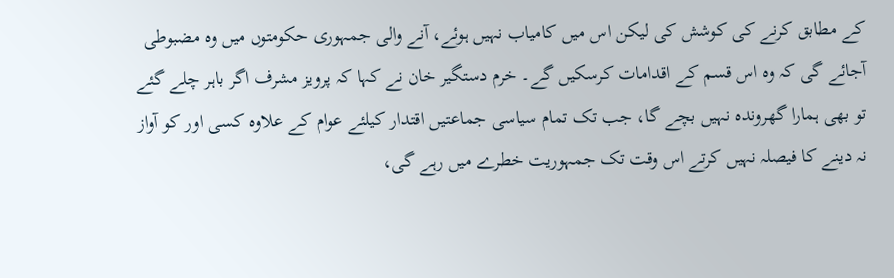کے مطابق کرنے کی کوشش کی لیکن اس میں کامیاب نہیں ہوئے، آنے والی جمہوری حکومتوں میں وہ مضبوطی آجائے گی کہ وہ اس قسم کے اقدامات کرسکیں گے۔ خرم دستگیر خان نے کہا کہ پرویز مشرف اگر باہر چلے گئے تو بھی ہمارا گھروندہ نہیں بچے گا، جب تک تمام سیاسی جماعتیں اقتدار کیلئے عوام کے علاوہ کسی اور کو آواز نہ دینے کا فیصلہ نہیں کرتے اس وقت تک جمہوریت خطرے میں رہے گی،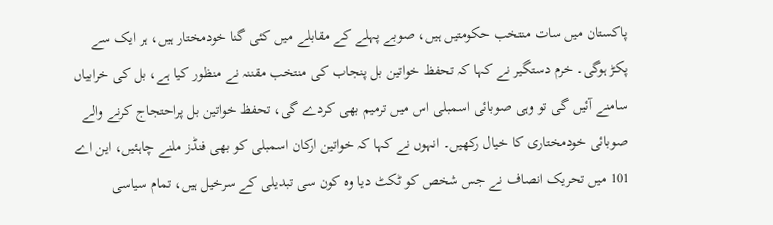پاکستان میں سات منتخب حکومتیں ہیں، صوبے پہلے کے مقابلے میں کئی گنا خودمختار ہیں، ہر ایک سے پکڑ ہوگی۔ خرم دستگیر نے کہا کہ تحفظ خواتین بل پنجاب کی منتخب مقننہ نے منظور کیا ہے، بل کی خرابیاں سامنے آئیں گی تو وہی صوبائی اسمبلی اس میں ترمیم بھی کردے گی، تحفظ خواتین بل پراحتجاج کرنے والے صوبائی خودمختاری کا خیال رکھیں۔ انہوں نے کہا کہ خواتین ارکان اسمبلی کو بھی فنڈز ملنے چاہئیں، این اے 101 میں تحریک انصاف نے جس شخص کو ٹکٹ دیا وہ کون سی تبدیلی کے سرخیل ہیں، تمام سیاسی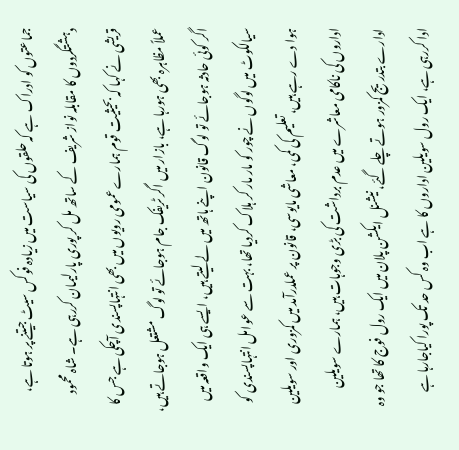جماعتوں کو ادراک ہے کہ حلقوں کی سیاست میں زیادہ فوکس سیٹ جیتنے پر ہوتا ہے، دہشتگردوں کا مقابلہ نواز شریف کے ساتھ مل کر پوری پارلیمان کررہی ہے۔ شاہ محمود قریشی نے کہا کہ بحیثیت قوم ہمارے عمومی رویوں میں بھی انتہاپسندی آچکی ہے جس کا عملاً مظاہرہ بھی ہورہا ہے، بازار میں اگر ٹریفک جام ہوجائے تو لوگ مشتعل ہوجاتے ہیں، اگر کوئی حادثہ ہوجائے تو لوگ قانون اپنے ہاتھ میں لے لیتے ہیں، ایسے ہی ایک واقعہ میں سیالکوٹ میں لوگوں نے چور کو مار مار کر ہلاک کردیا تھا، بہت سے عوامل انتہاپسندی کو ہوا دے رہے ہیں، تعلیم کی کمی، معاشی مایوسی، قانون پر عملدرآمد میں کمزوری اور سویلین اداروں کی ناکامی معاشرے میں عدم برداشت کی بڑی وجوہات ہیں، ہمارے سویلین ادارے بتدریج کمزور ہوتے چلے گئے، نیشنل ایکشن پلان میں ایک رول فوج کا تھا جو وہ ادا کررہی ہے، ایک رول سویلین اداروں کا ہے اب وہ کس حد تک پورا کیاجارہا ہے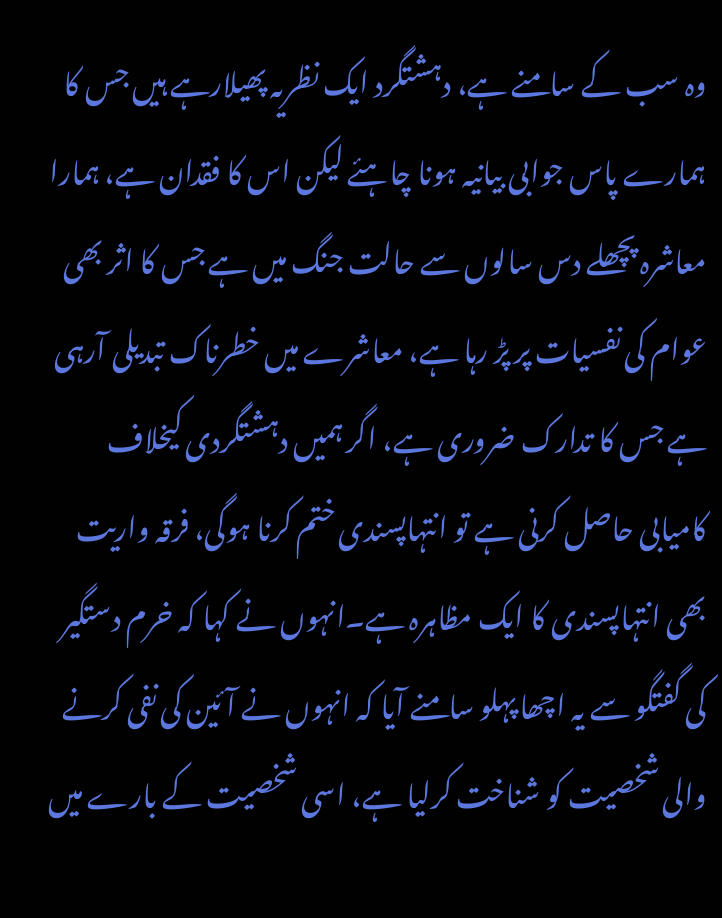وہ سب کے سامنے ہے، دہشتگرد ایک نظریہ پھیلارہے ہیں جس کا ہمارے پاس جوابی بیانیہ ہونا چاہئے لیکن اس کا فقدان ہے، ہمارا معاشرہ پچھلے دس سالوں سے حالت جنگ میں ہے جس کا اثر بھی عوام کی نفسیات پر پڑ رہا ہے، معاشرے میں خطرناک تبدیلی آرہی ہے جس کا تدارک ضروری ہے، اگر ہمیں دہشتگردی کیخلاف کامیابی حاصل کرنی ہے تو انتہاپسندی ختم کرنا ہوگی، فرقہ واریت بھی انتہاپسندی کا ایک مظاہرہ ہے۔انہوں نے کہا کہ خرم دستگیر کی گفتگو سے یہ اچھا پہلو سامنے آیا کہ انہوں نے آئین کی نفی کرنے والی شخصیت کو شناخت کرلیا ہے، اسی شخصیت کے بارے میں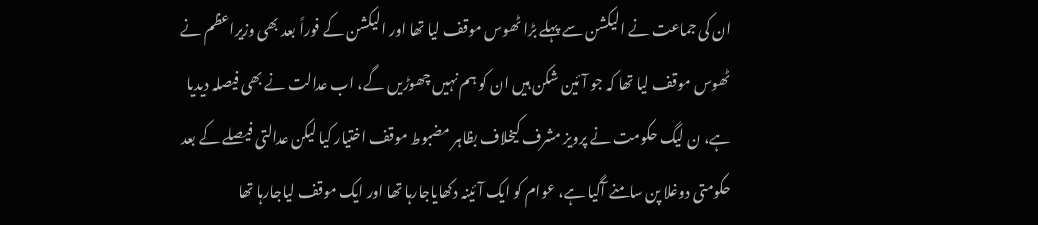ان کی جماعت نے الیکشن سے پہلے بڑا ٹھوس موقف لیا تھا اور الیکشن کے فوراً بعد بھی وزیراعظم نے ٹھوس موقف لیا تھا کہ جو آئین شکن ہیں ان کو ہم نہیں چھوڑیں گے، اب عدالت نے بھی فیصلہ دیدیا ہے، ن لیگ حکومت نے پرویز مشرف کیخلاف بظاہر مضبوط موقف اختیار کیا لیکن عدالتی فیصلے کے بعد حکومتی دوغلا پن سامنے آگیا ہے، عوام کو ایک آئینہ دکھایاجارہا تھا اور ایک موقف لیاجارہا تھا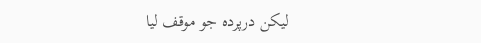لیکن درپردہ جو موقف لیا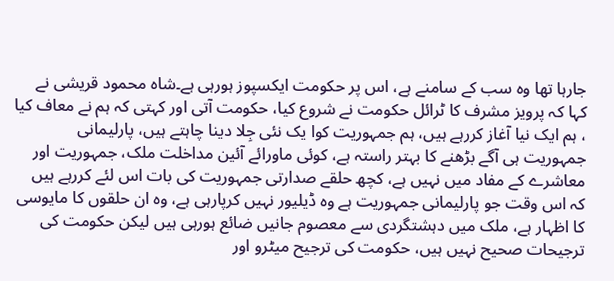جارہا تھا وہ سب کے سامنے ہے، اس پر حکومت ایکسپوز ہورہی ہے۔شاہ محمود قریشی نے کہا کہ پرویز مشرف کا ٹرائل حکومت نے شروع کیا، حکومت آتی اور کہتی کہ ہم نے معاف کیا ، ہم ایک نیا آغاز کررہے ہیں، ہم جمہوریت کوا یک نئی جِلا دینا چاہتے ہیں، پارلیمانی جمہوریت ہی آگے بڑھنے کا بہتر راستہ ہے، کوئی ماورائے آئین مداخلت ملک، جمہوریت اور معاشرے کے مفاد میں نہیں ہے، کچھ حلقے صدارتی جمہوریت کی بات اس لئے کررہے ہیں کہ اس وقت جو پارلیمانی جمہوریت ہے وہ ڈیلیور نہیں کرپارہی ہے، وہ ان حلقوں کا مایوسی کا اظہار ہے، ملک میں دہشتگردی سے معصوم جانیں ضائع ہورہی ہیں لیکن حکومت کی ترجیحات صحیح نہیں ہیں، حکومت کی ترجیح میٹرو اور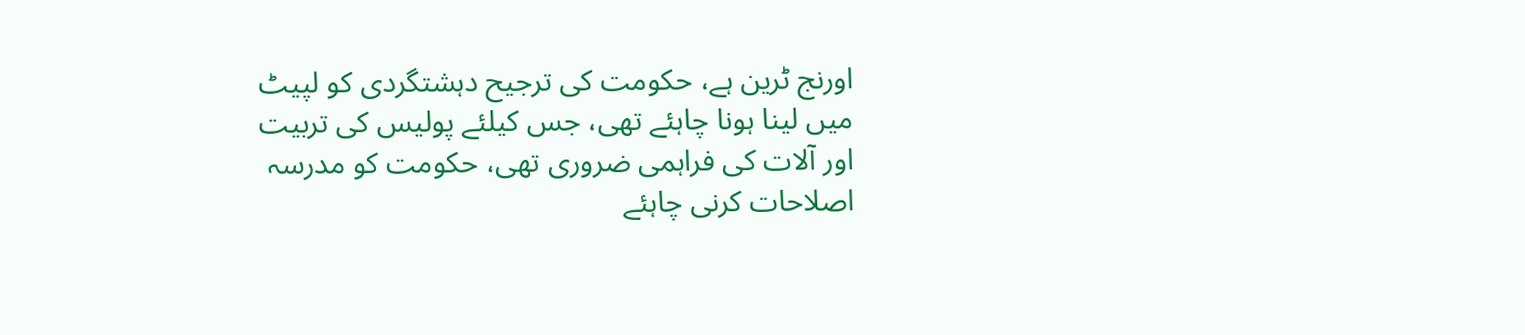اورنج ٹرین ہے، حکومت کی ترجیح دہشتگردی کو لپیٹ میں لینا ہونا چاہئے تھی، جس کیلئے پولیس کی تربیت اور آلات کی فراہمی ضروری تھی، حکومت کو مدرسہ اصلاحات کرنی چاہئے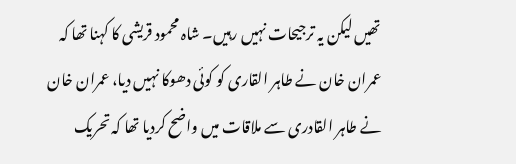تھیں لیکن یہ ترجیحات نہیں رہیں۔ شاہ محمود قریشی کا کہنا تھا کہ عمران خان نے طاہر القاری کو کوئی دھوکا نہیں دیا، عمران خان نے طاہر القادری سے ملاقات میں واضح کردیا تھا کہ تحریک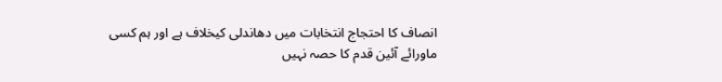انصاف کا احتجاج انتخابات میں دھاندلی کیخلاف ہے اور ہم کسی ماورائے آئین قدم کا حصہ نہیں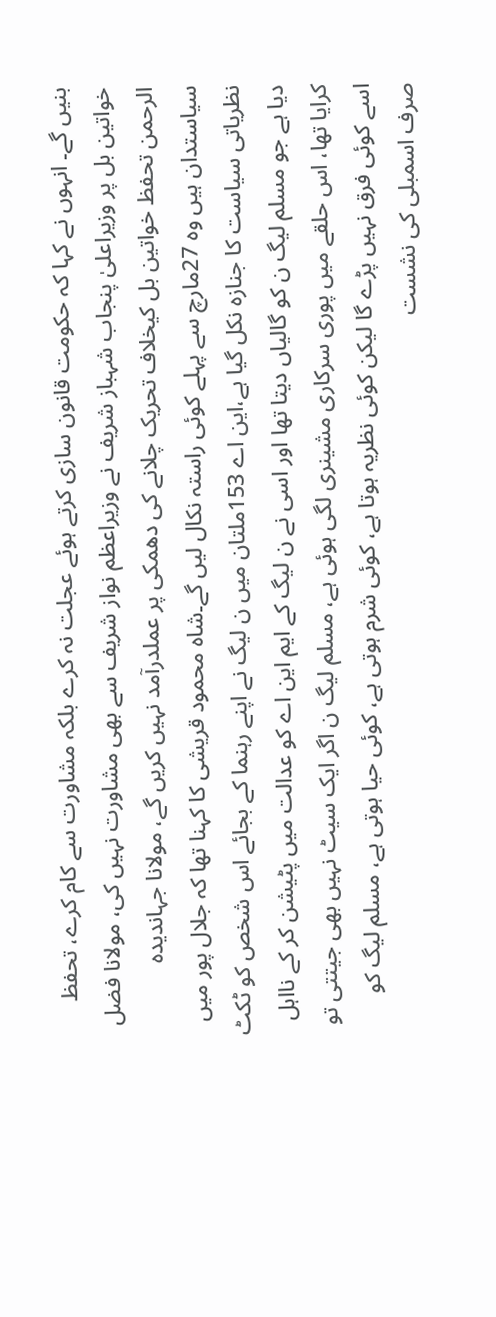بنیں گے۔ انہوں نے کہا کہ حکومت قانون سازی کرتے ہوئے عجلت نہ کرے بلکہ مشاورت سے کام کرے، تحفظ خواتین بل پر وزیراعلیٰ پنجاب شہباز شریف نے وزیراعظم نواز شریف سے بھی مشاورت نہیں کی، مولانا فضل الرحمن تحفظ خواتین بل کیخلاف تحریک چلانے کی دھمکی پر عملدرآمد نہیں کریں گے، مولانا جہاندیدہ سیاستدان ہیں وہ 27مارچ سے پہلے کوئی راستہ نکال لیں گے۔شاہ محمود قریشی کا کہنا تھا کہ جلال پور میں نظریاتی سیاست کا جنازہ نکل گیا ہے،این اے 153ملتان میں ن لیگ نے اپنے رہنما کے بجائے اس شخص کو ٹکٹ دیا ہے جو مسلم لیگ ن کو گالیاں دیتا تھا اور اسی نے ن لیگ کے ایم این اے کو عدالت میں پٹیشن کر کے نااہل کرایا تھا، اس حلقے میں پوری سرکاری مشینری لگی ہوئی ہے، مسلم لیگ ن اگر ایک سیٹ نہیں بھی جیتتی تو اسے کوئی فرق نہیں پڑے گا لیکن کوئی نظریہ ہوتا ہے، کوئی شرم ہوتی ہے، کوئی حیا ہوتی ہے، مسلم لیگ کو صرف اسمبلی کی نشست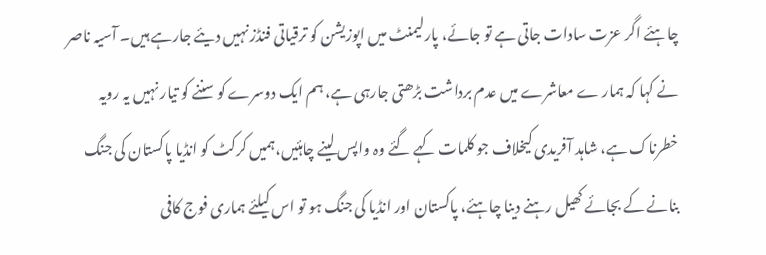چاہئے اگر عزت سادات جاتی ہے تو جائے، پارلیمنٹ میں اپوزیشن کو ترقیاتی فنڈز نہیں دیئے جارہے ہیں۔ آسیہ ناصر نے کہا کہ ہمار ے معاشرے میں عدم برداشت بڑھتی جارہی ہے، ہم ایک دوسرے کو سننے کو تیار نہیں یہ رویہ خطرناک ہے، شاہد آفریدی کیخلاف جو کلمات کہے گئے وہ واپس لینے چاہئیں،ہمیں کرکٹ کو انڈیا پاکستان کی جنگ بنانے کے بجائے کھیل رہنے دینا چاہئے، پاکستان اور انڈیا کی جنگ ہو تو اس کیلئے ہماری فوج کافی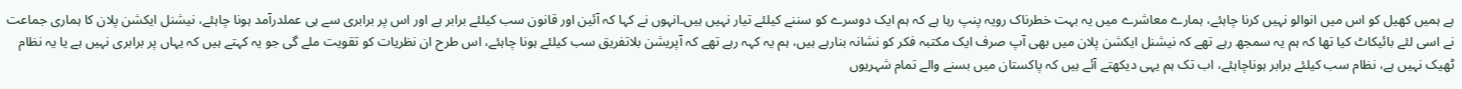ہے ہمیں کھیل کو اس میں انوالو نہیں کرنا چاہئے، ہمارے معاشرے میں یہ بہت خطرناک رویہ پنپ رہا ہے کہ ہم ایک دوسرے کو سننے کیلئے تیار نہیں ہیں۔انہوں نے کہا کہ آئین اور قانون سب کیلئے برابر ہے اور اس پر برابری سے ہی عملدرآمد ہونا چاہئے، نیشنل ایکشن پلان کا ہماری جماعت نے اسی لئے بائیکاٹ کیا تھا کہ ہم یہ سمجھ رہے تھے کہ نیشنل ایکشن پلان میں بھی آپ صرف ایک مکتبہ فکر کو نشانہ بنارہے ہیں، ہم یہ کہہ رہے تھے کہ آپریشن بلاتفریق سب کیلئے ہونا چاہئے، اس طرح ان نظریات کو تقویت ملے گی جو یہ کہتے ہیں کہ یہاں پر برابری نہیں ہے یا یہ نظام ٹھیک نہیں ہے، نظام سب کیلئے برابر ہوناچاہئے، اب تک ہم یہی دیکھتے آئے ہیں کہ پاکستان میں بسنے والے تمام شہریوں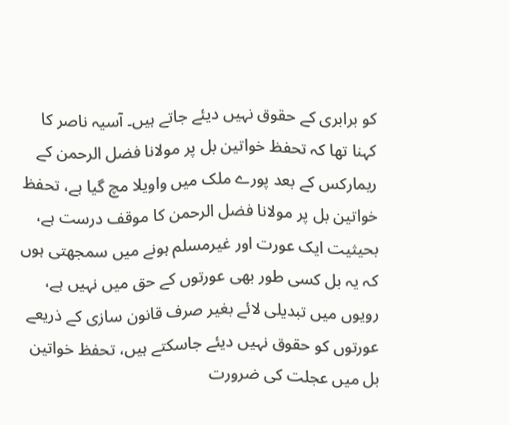کو برابری کے حقوق نہیں دیئے جاتے ہیں۔ آسیہ ناصر کا کہنا تھا کہ تحفظ خواتین بل پر مولانا فضل الرحمن کے ریمارکس کے بعد پورے ملک میں واویلا مچ گیا ہے، تحفظ خواتین بل پر مولانا فضل الرحمن کا موقف درست ہے، بحیثیت ایک عورت اور غیرمسلم ہونے میں سمجھتی ہوں کہ یہ بل کسی طور بھی عورتوں کے حق میں نہیں ہے، رویوں میں تبدیلی لائے بغیر صرف قانون سازی کے ذریعے عورتوں کو حقوق نہیں دیئے جاسکتے ہیں، تحفظ خواتین بل میں عجلت کی ضرورت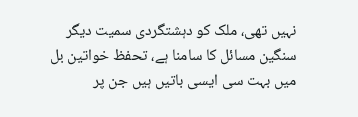نہیں تھی، ملک کو دہشتگردی سمیت دیگر سنگین مسائل کا سامنا ہے، تحفظ خواتین بل میں بہت سی ایسی باتیں ہیں جن پر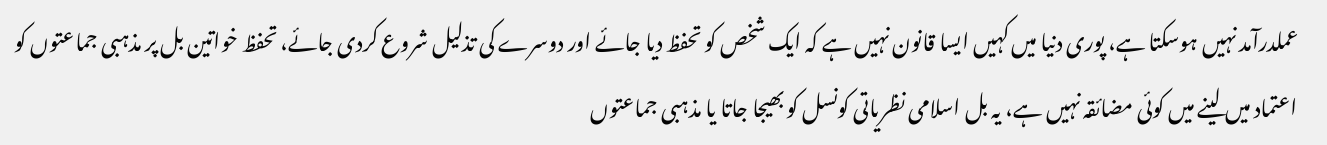عملدرآمد نہیں ہوسکتا ہے، پوری دنیا میں کہیں ایسا قانون نہیں ہے کہ ایک شخص کو تحفظ دیا جائے اور دوسرے کی تذلیل شروع کردی جائے، تحفظ خواتین بل پر مذہبی جماعتوں کو اعتماد میں لینے میں کوئی مضائقہ نہیں ہے، یہ بل اسلامی نظریاتی کونسل کو بھیجا جاتا یا مذہبی جماعتوں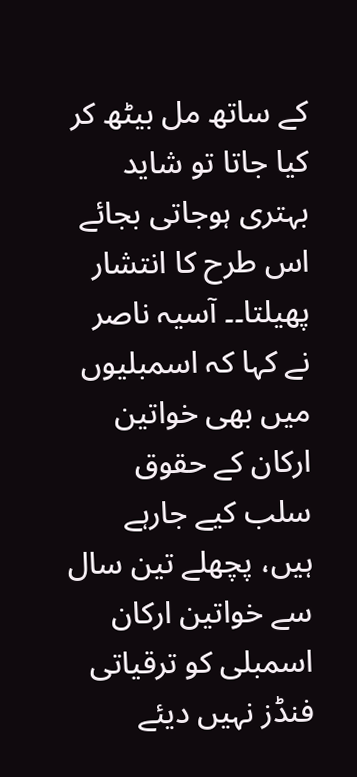کے ساتھ مل بیٹھ کر کیا جاتا تو شاید بہتری ہوجاتی بجائے اس طرح کا انتشار پھیلتا۔۔ آسیہ ناصر نے کہا کہ اسمبلیوں میں بھی خواتین ارکان کے حقوق سلب کیے جارہے ہیں، پچھلے تین سال سے خواتین ارکان اسمبلی کو ترقیاتی فنڈز نہیں دیئے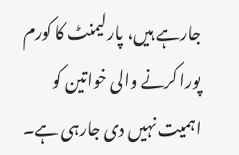جارہے ہیں، پارلیمنٹ کا کورم پورا کرنے والی خواتین کو اہمیت نہیں دی جارہی ہے۔